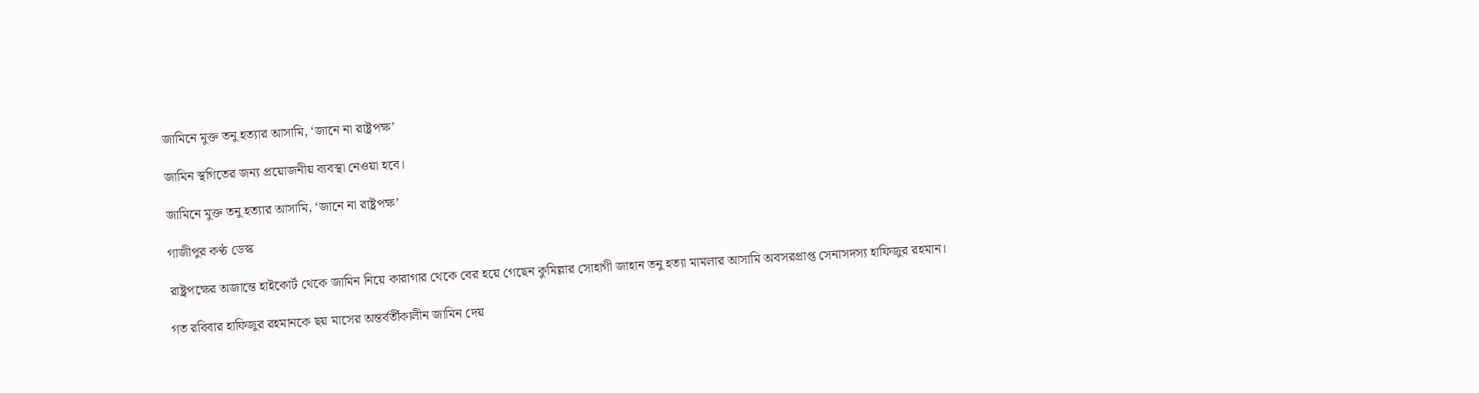জামিনে মুক্ত তনু হত্যার আসামি, ‘জানে না রাষ্ট্রপক্ষ’

জামিন স্থগিতের জন্য প্রয়োজনীয় ব্যবস্থা নেওয়া হবে।

জামিনে মুক্ত তনু হত্যার আসামি, ‘জানে না রাষ্ট্রপক্ষ’

গাজীপুর কণ্ঠ ডেস্ক

রাষ্ট্রপক্ষের অজান্তে হাইকোর্ট থেকে জামিন নিয়ে কারাগার থেকে বের হয়ে গেছেন কুমিল্লার সোহাগী জাহান তনু হত্যা মামলার আসামি অবসরপ্রাপ্ত সেনাসদস্য হাফিজুর রহমান।

গত রবিবার হাফিজুর রহমানকে ছয় মাসের অন্তর্বর্তীকালীন জামিন দেয়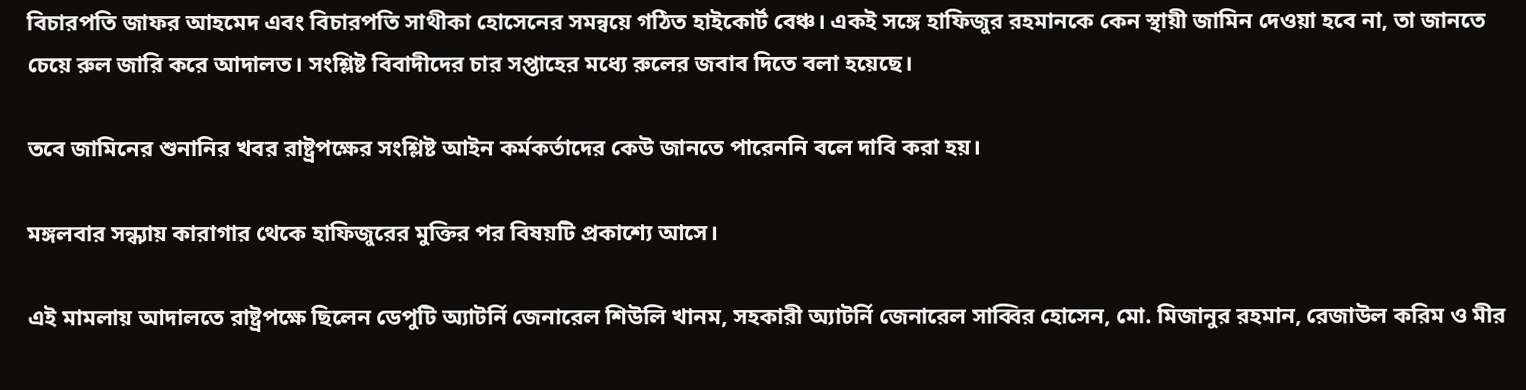বিচারপতি জাফর আহমেদ এবং বিচারপতি সাথীকা হোসেনের সমন্বয়ে গঠিত হাইকোর্ট বেঞ্চ। একই সঙ্গে হাফিজুর রহমানকে কেন স্থায়ী জামিন দেওয়া হবে না, তা জানতে চেয়ে রুল জারি করে আদালত। সংশ্লিষ্ট বিবাদীদের চার সপ্তাহের মধ্যে রুলের জবাব দিতে বলা হয়েছে।

তবে জামিনের শুনানির খবর রাষ্ট্রপক্ষের সংশ্লিষ্ট আইন কর্মকর্তাদের কেউ জানতে পারেননি বলে দাবি করা হয়।

মঙ্গলবার সন্ধ্যায় কারাগার থেকে হাফিজুরের মুক্তির পর বিষয়টি প্রকাশ্যে আসে।

এই মামলায় আদালতে রাষ্ট্রপক্ষে ছিলেন ডেপুটি অ্যাটর্নি জেনারেল শিউলি খানম, সহকারী অ্যাটর্নি জেনারেল সাব্বির হোসেন, মো. মিজানুর রহমান, রেজাউল করিম ও মীর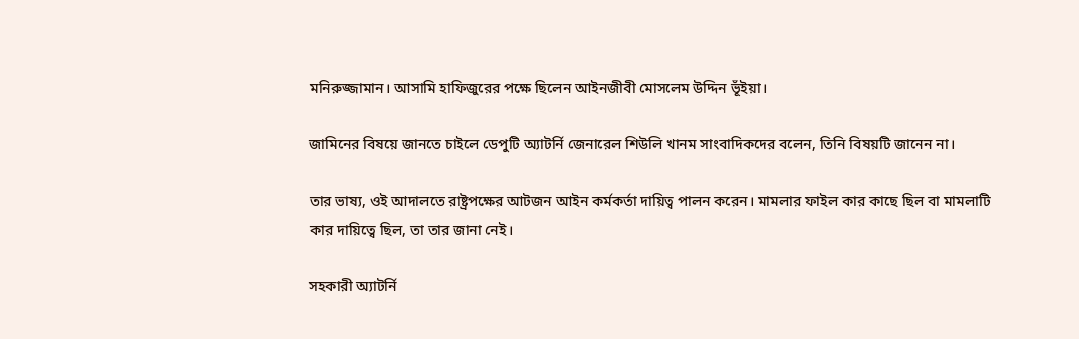মনিরুজ্জামান। আসামি হাফিজুরের পক্ষে ছিলেন আইনজীবী মোসলেম উদ্দিন ভূঁইয়া।

জামিনের বিষয়ে জানতে চাইলে ডেপুটি অ্যাটর্নি জেনারেল শিউলি খানম সাংবাদিকদের বলেন, তিনি বিষয়টি জানেন না।

তার ভাষ্য, ওই আদালতে রাষ্ট্রপক্ষের আটজন আইন কর্মকর্তা দায়িত্ব পালন করেন। মামলার ফাইল কার কাছে ছিল বা মামলাটি কার দায়িত্বে ছিল, তা তার জানা নেই।

সহকারী অ্যাটর্নি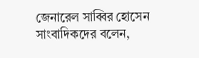জেনারেল সাব্বির হোসেন সাংবাদিকদের বলেন,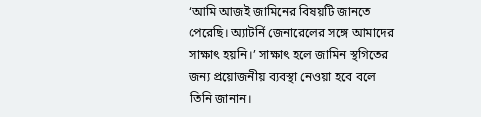‘আমি আজই জামিনের বিষয়টি জানতে পেরেছি। অ্যাটর্নি জেনারেলের সঙ্গে আমাদের সাক্ষাৎ হয়নি।’ সাক্ষাৎ হলে জামিন স্থগিতের জন্য প্রয়োজনীয় ব্যবস্থা নেওয়া হবে বলে তিনি জানান।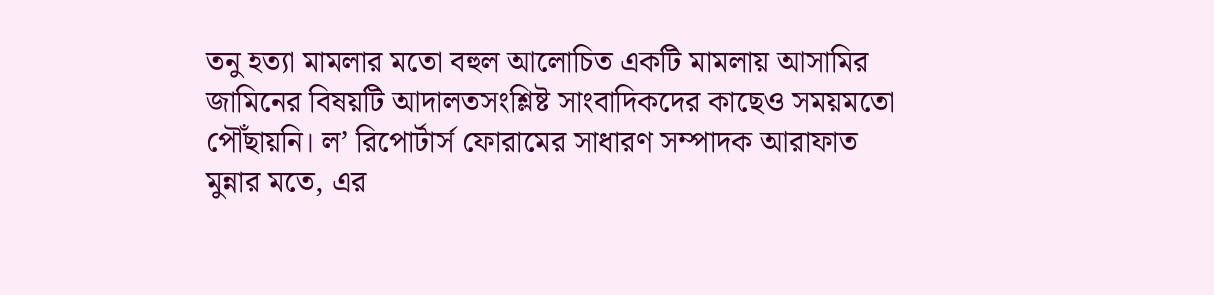তনু হত্যা মামলার মতো বহুল আলোচিত একটি মামলায় আসামির জামিনের বিষয়টি আদালতসংশ্লিষ্ট সাংবাদিকদের কাছেও সময়মতো পৌঁছায়নি। ল’ রিপোর্টার্স ফোরামের সাধারণ সম্পাদক আরাফাত মুন্নার মতে, এর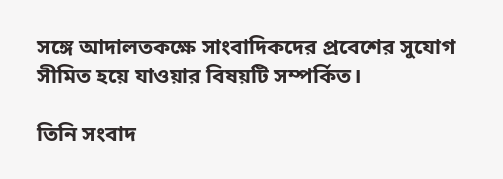সঙ্গে আদালতকক্ষে সাংবাদিকদের প্রবেশের সুযোগ সীমিত হয়ে যাওয়ার বিষয়টি সম্পর্কিত।

তিনি সংবাদ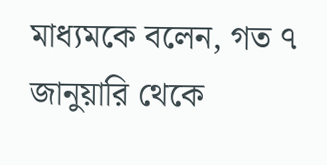মাধ্যমকে বলেন, গত ৭ জানুয়ারি থেকে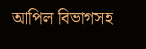আপিল বিভাগসহ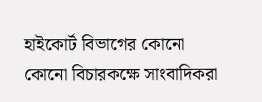হাইকোর্ট বিভাগের কোনো কোনো বিচারকক্ষে সাংবাদিকরা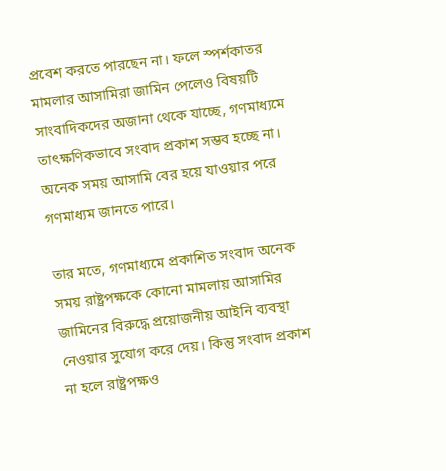প্রবেশ করতে পারছেন না। ফলে স্পর্শকাতর মামলার আসামিরা জামিন পেলেও বিষয়টি সাংবাদিকদের অজানা থেকে যাচ্ছে, গণমাধ্যমে তাৎক্ষণিকভাবে সংবাদ প্রকাশ সম্ভব হচ্ছে না। অনেক সময় আসামি বের হয়ে যাওয়ার পরে গণমাধ্যম জানতে পারে।

তার মতে, গণমাধ্যমে প্রকাশিত সংবাদ অনেক সময় রাষ্ট্রপক্ষকে কোনো মামলায় আসামির জামিনের বিরুদ্ধে প্রয়োজনীয় আইনি ব্যবস্থা নেওয়ার সুযোগ করে দেয়। কিন্তু সংবাদ প্রকাশ না হলে রাষ্ট্রপক্ষও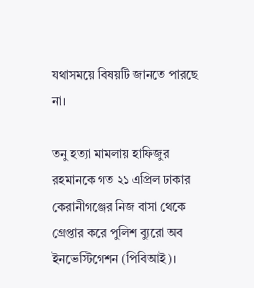যথাসময়ে বিষয়টি জানতে পারছে না।

তনু হত্যা মামলায় হাফিজুর রহমানকে গত ২১ এপ্রিল ঢাকার কেরানীগঞ্জের নিজ বাসা থেকে গ্রেপ্তার করে পুলিশ ব্যুরো অব ইনভেস্টিগেশন (পিবিআই)।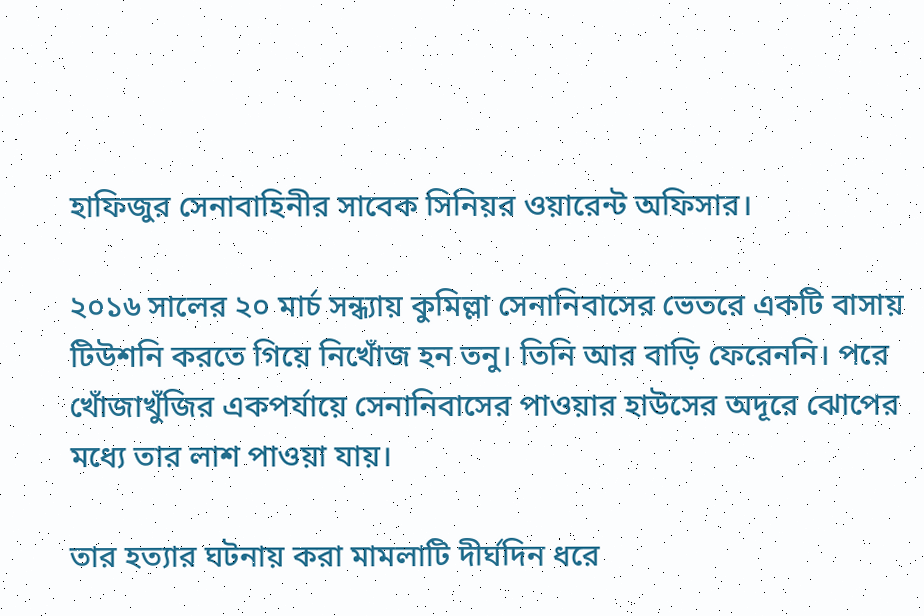হাফিজুর সেনাবাহিনীর সাবেক সিনিয়র ওয়ারেন্ট অফিসার।

২০১৬ সালের ২০ মার্চ সন্ধ্যায় কুমিল্লা সেনানিবাসের ভেতরে একটি বাসায় টিউশনি করতে গিয়ে নিখোঁজ হন তনু। তিনি আর বাড়ি ফেরেননি। পরে খোঁজাখুঁজির একপর্যায়ে সেনানিবাসের পাওয়ার হাউসের অদূরে ঝোপের মধ্যে তার লাশ পাওয়া যায়।

তার হত্যার ঘটনায় করা মামলাটি দীর্ঘদিন ধরে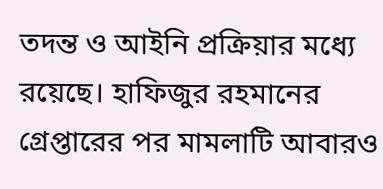তদন্ত ও আইনি প্রক্রিয়ার মধ্যে রয়েছে। হাফিজুর রহমানের গ্রেপ্তারের পর মামলাটি আবারও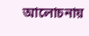আলোচনায়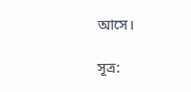আসে।

সূত্র: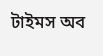টাইমস অব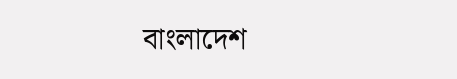বাংলাদেশ